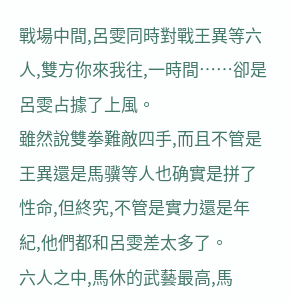戰場中間,呂雯同時對戰王異等六人,雙方你來我往,一時間……卻是呂雯占據了上風。
雖然說雙拳難敵四手,而且不管是王異還是馬骥等人也确實是拼了性命,但終究,不管是實力還是年紀,他們都和呂雯差太多了。
六人之中,馬休的武藝最高,馬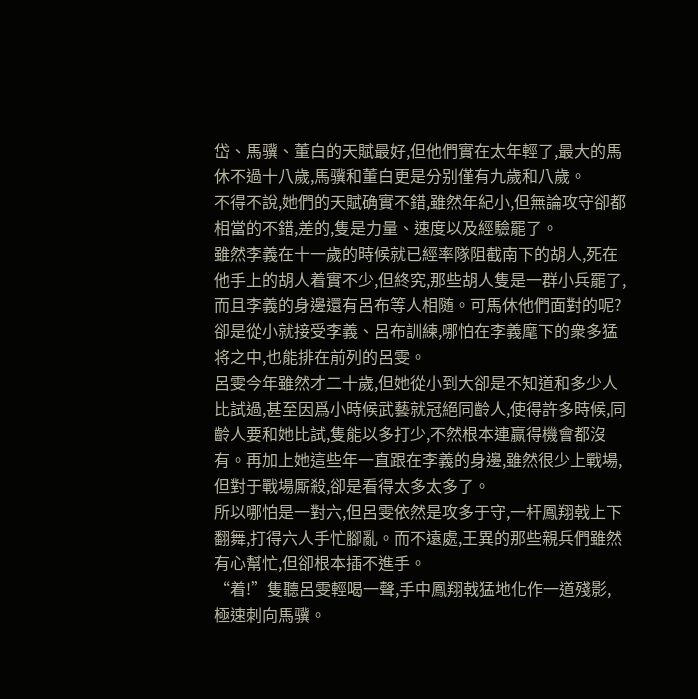岱、馬骥、董白的天賦最好,但他們實在太年輕了,最大的馬休不過十八歲,馬骥和董白更是分别僅有九歲和八歲。
不得不說,她們的天賦确實不錯,雖然年紀小,但無論攻守卻都相當的不錯,差的,隻是力量、速度以及經驗罷了。
雖然李義在十一歲的時候就已經率隊阻截南下的胡人,死在他手上的胡人着實不少,但終究,那些胡人隻是一群小兵罷了,而且李義的身邊還有呂布等人相随。可馬休他們面對的呢?卻是從小就接受李義、呂布訓練,哪怕在李義麾下的衆多猛将之中,也能排在前列的呂雯。
呂雯今年雖然才二十歲,但她從小到大卻是不知道和多少人比試過,甚至因爲小時候武藝就冠絕同齡人,使得許多時候,同齡人要和她比試,隻能以多打少,不然根本連赢得機會都沒有。再加上她這些年一直跟在李義的身邊,雖然很少上戰場,但對于戰場厮殺,卻是看得太多太多了。
所以哪怕是一對六,但呂雯依然是攻多于守,一杆鳳翔戟上下翻舞,打得六人手忙腳亂。而不遠處,王異的那些親兵們雖然有心幫忙,但卻根本插不進手。
“着!”隻聽呂雯輕喝一聲,手中鳳翔戟猛地化作一道殘影,極速刺向馬骥。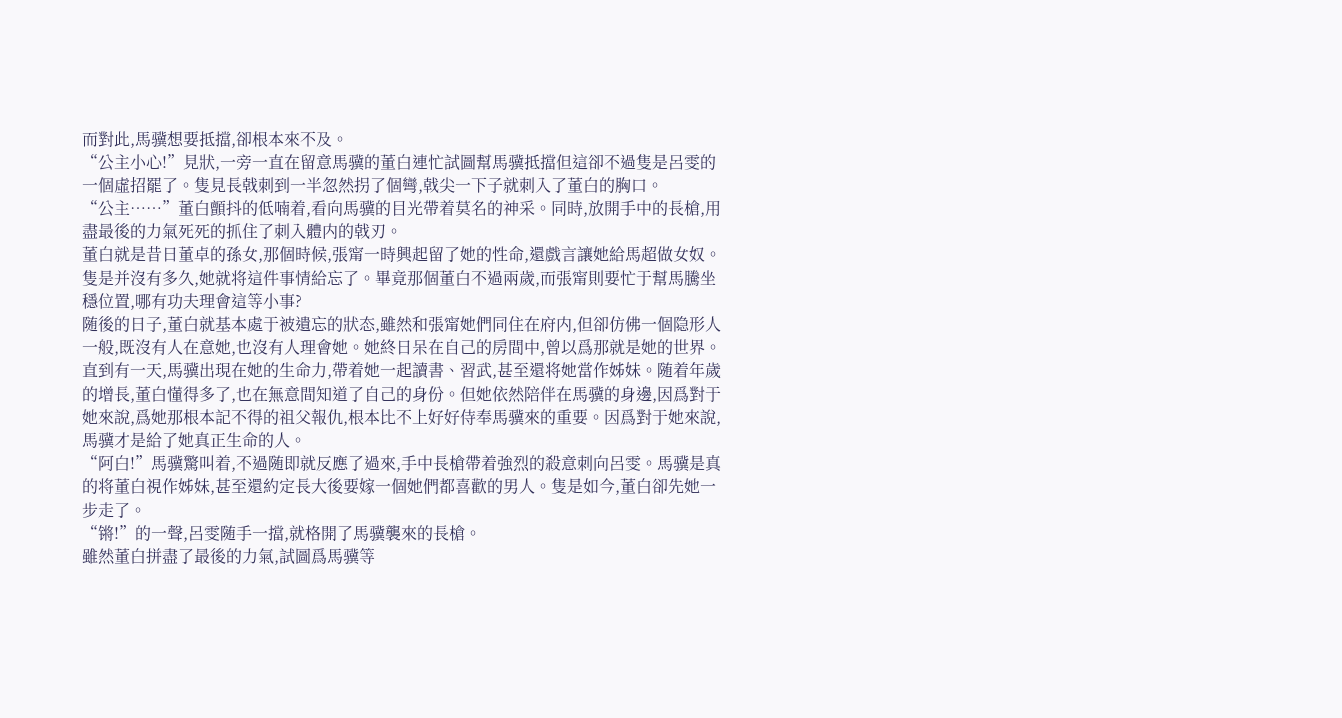而對此,馬骥想要抵擋,卻根本來不及。
“公主小心!”見狀,一旁一直在留意馬骥的董白連忙試圖幫馬骥抵擋但這卻不過隻是呂雯的一個虛招罷了。隻見長戟刺到一半忽然拐了個彎,戟尖一下子就刺入了董白的胸口。
“公主……”董白顫抖的低喃着,看向馬骥的目光帶着莫名的神采。同時,放開手中的長槍,用盡最後的力氣死死的抓住了刺入體内的戟刃。
董白就是昔日董卓的孫女,那個時候,張甯一時興起留了她的性命,還戲言讓她給馬超做女奴。隻是并沒有多久,她就将這件事情給忘了。畢竟那個董白不過兩歲,而張甯則要忙于幫馬騰坐穩位置,哪有功夫理會這等小事?
随後的日子,董白就基本處于被遺忘的狀态,雖然和張甯她們同住在府内,但卻仿佛一個隐形人一般,既沒有人在意她,也沒有人理會她。她終日呆在自己的房間中,曾以爲那就是她的世界。
直到有一天,馬骥出現在她的生命力,帶着她一起讀書、習武,甚至還将她當作姊妹。随着年歲的增長,董白懂得多了,也在無意間知道了自己的身份。但她依然陪伴在馬骥的身邊,因爲對于她來說,爲她那根本記不得的祖父報仇,根本比不上好好侍奉馬骥來的重要。因爲對于她來說,馬骥才是給了她真正生命的人。
“阿白!”馬骥驚叫着,不過随即就反應了過來,手中長槍帶着強烈的殺意刺向呂雯。馬骥是真的将董白視作姊妹,甚至還約定長大後要嫁一個她們都喜歡的男人。隻是如今,董白卻先她一步走了。
“锵!”的一聲,呂雯随手一擋,就格開了馬骥襲來的長槍。
雖然董白拼盡了最後的力氣,試圖爲馬骥等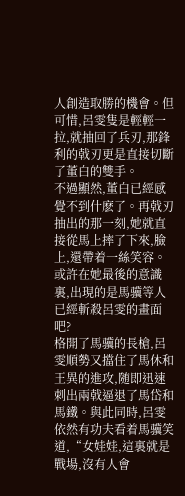人創造取勝的機會。但可惜,呂雯隻是輕輕一拉,就抽回了兵刃,那鋒利的戟刃更是直接切斷了董白的雙手。
不過顯然,董白已經感覺不到什麽了。再戟刃抽出的那一刻,她就直接從馬上摔了下來,臉上,還帶着一絲笑容。或許在她最後的意識裏,出現的是馬骥等人已經斬殺呂雯的畫面吧?
格開了馬骥的長槍,呂雯順勢又擋住了馬休和王異的進攻,随即迅速刺出兩戟逼退了馬岱和馬鐵。與此同時,呂雯依然有功夫看着馬骥笑道,“女娃娃,這裏就是戰場,沒有人會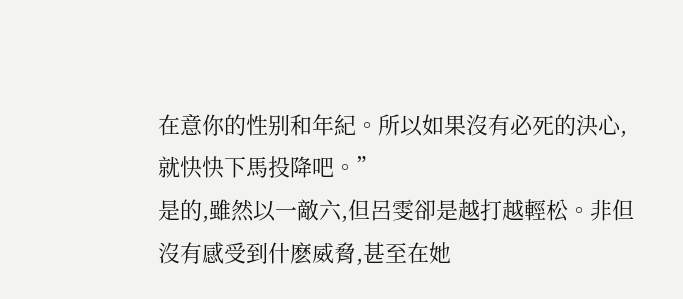在意你的性别和年紀。所以如果沒有必死的決心,就快快下馬投降吧。”
是的,雖然以一敵六,但呂雯卻是越打越輕松。非但沒有感受到什麽威脅,甚至在她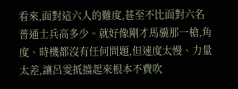看來,面對這六人的難度,甚至不比面對六名普通士兵高多少。就好像剛才馬骥那一槍,角度、時機都沒有任何問題,但速度太慢、力量太差,讓呂雯抵擋起來根本不費吹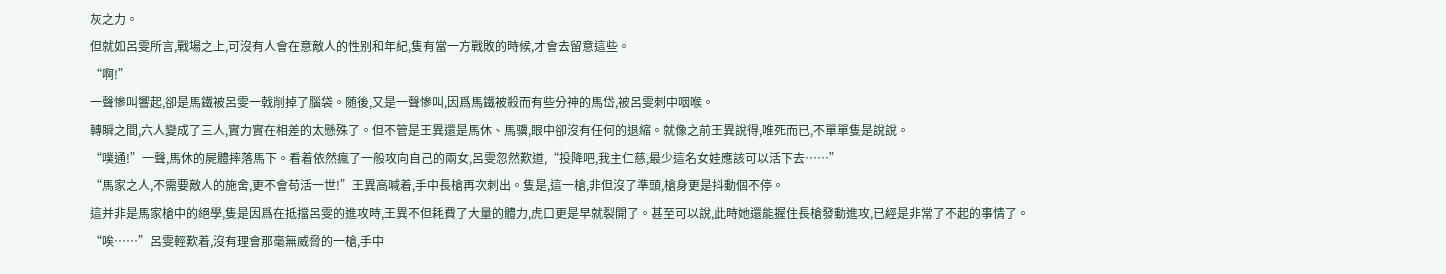灰之力。
但就如呂雯所言,戰場之上,可沒有人會在意敵人的性别和年紀,隻有當一方戰敗的時候,才會去留意這些。
“啊!”
一聲慘叫響起,卻是馬鐵被呂雯一戟削掉了腦袋。随後,又是一聲慘叫,因爲馬鐵被殺而有些分神的馬岱,被呂雯刺中咽喉。
轉瞬之間,六人變成了三人,實力實在相差的太懸殊了。但不管是王異還是馬休、馬骥,眼中卻沒有任何的退縮。就像之前王異說得,唯死而已,不單單隻是說說。
“噗通!”一聲,馬休的屍體摔落馬下。看着依然瘋了一般攻向自己的兩女,呂雯忽然歎道,“投降吧,我主仁慈,最少這名女娃應該可以活下去……”
“馬家之人,不需要敵人的施舍,更不會苟活一世!”王異高喊着,手中長槍再次刺出。隻是,這一槍,非但沒了準頭,槍身更是抖動個不停。
這并非是馬家槍中的絕學,隻是因爲在抵擋呂雯的進攻時,王異不但耗費了大量的體力,虎口更是早就裂開了。甚至可以說,此時她還能握住長槍發動進攻,已經是非常了不起的事情了。
“唉……”呂雯輕歎着,沒有理會那毫無威脅的一槍,手中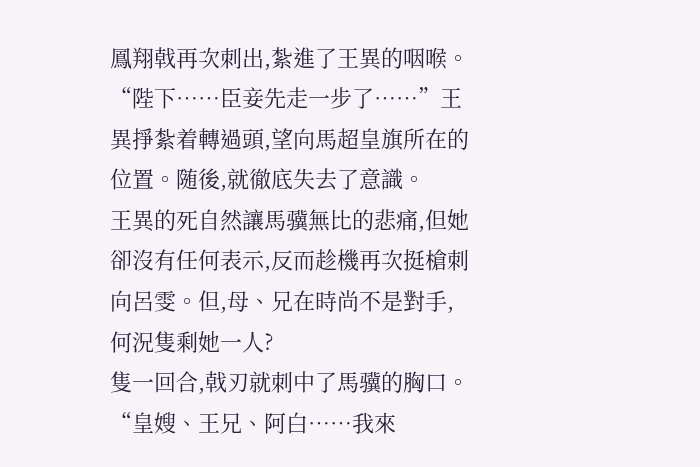鳳翔戟再次刺出,紮進了王異的咽喉。
“陛下……臣妾先走一步了……”王異掙紮着轉過頭,望向馬超皇旗所在的位置。随後,就徹底失去了意識。
王異的死自然讓馬骥無比的悲痛,但她卻沒有任何表示,反而趁機再次挺槍刺向呂雯。但,母、兄在時尚不是對手,何況隻剩她一人?
隻一回合,戟刃就刺中了馬骥的胸口。
“皇嫂、王兄、阿白……我來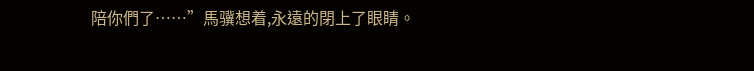陪你們了……”馬骥想着,永遠的閉上了眼睛。